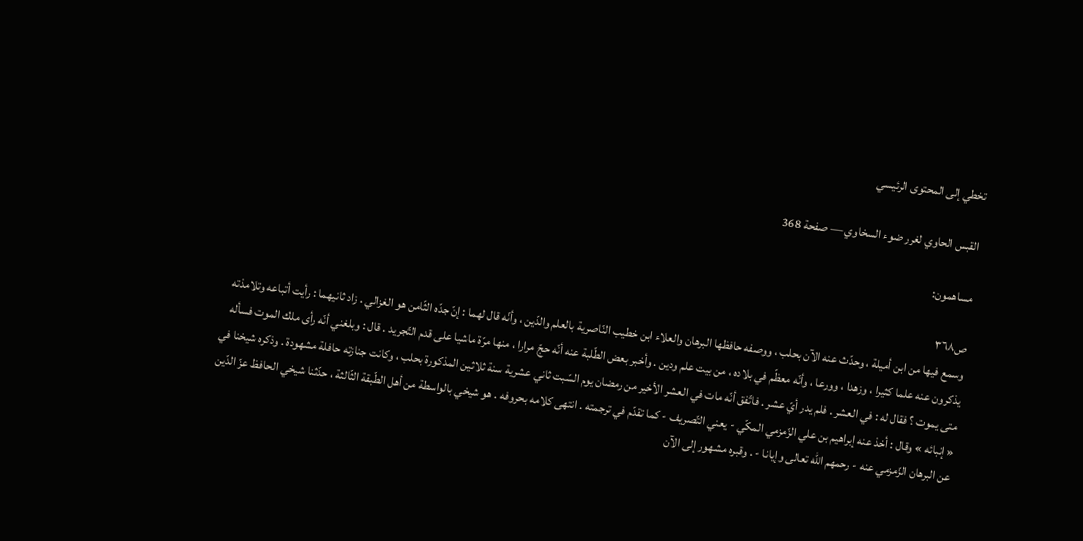تخطي إلى المحتوى الرئيسي

القبس الحاوي لغرر ضوء السخاوي — صفحة 368

مساهمون:

ص٣٦٨
وسمع فيها من ابن أميلة ، وحدّث عنه الآن بحلب ، ووصفه حافظها البرهان والعلاء ابن خطيب النّاصرية بالعلم والدّين ، وأنّه قال لهما : إنّ جدّه الثّامن هو الغزالي . زاد ثانيهما : رأيت أتباعه وتلامذته يذكرون عنه علما كثيرا ، وزهدا ، وورعا ، وأنّه معظّم في بلاده ، من بيت علم ودين . وأخبر بعض الطّلبة عنه أنّه حجّ مرارا ، منها مرّة ماشيا على قدم التّجريد . قال : وبلغني أنّه رأى ملك الموت فسأله متى يموت ؟ فقال له : في العشر . فلم يدر أيّ عشر . فاتّفق أنّه مات في العشر الأخير من رمضان يوم السّبت ثاني عشرية سنة ثلاثين المذكورة بحلب ، وكانت جنازته حافلة مشهودة . وذكره شيخنا في « إنبائه » وقال : أخذ عنه إبراهيم بن علي الزّمزمي المكّي - يعني التّصريف - كما تقدّم في ترجمته . انتهى كلامه بحروفه . هو شيخي بالواسطة من أهل الطّبقة الثّالثة ، حدّثنا شيخي الحافظ عزّ الدّين عن البرهان الزّمزمي عنه - رحمهم اللّه تعالى وإيانا - . وقبره مشهور إلى الآن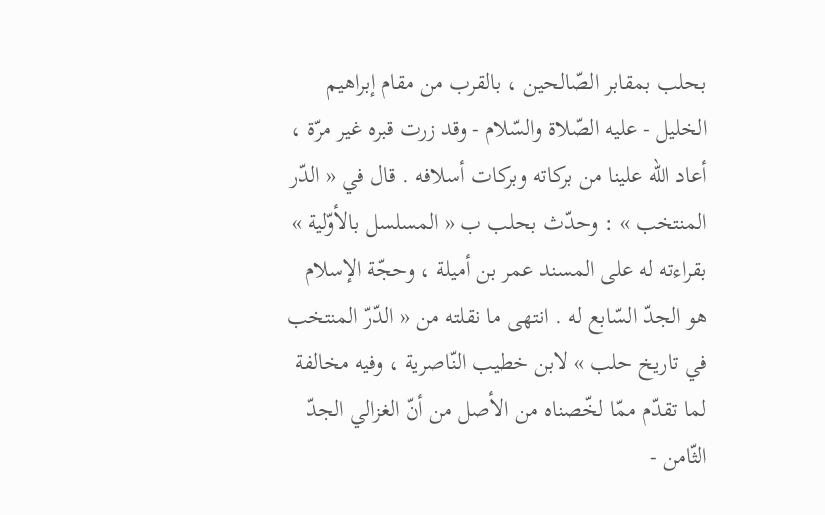بحلب بمقابر الصّالحين ، بالقرب من مقام إبراهيم الخليل - عليه الصّلاة والسّلام - وقد زرت قبره غير مرّة ، أعاد اللّه علينا من بركاته وبركات أسلافه . قال في « الدّر المنتخب » : وحدّث بحلب ب « المسلسل بالأوّلية » بقراءته له على المسند عمر بن أميلة ، وحجّة الإسلام هو الجدّ السّابع له . انتهى ما نقلته من « الدّرّ المنتخب في تاريخ حلب » لابن خطيب النّاصرية ، وفيه مخالفة لما تقدّم ممّا لخّصناه من الأصل من أنّ الغزالي الجدّ الثّامن -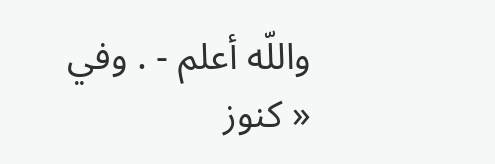واللّه أعلم - . وفي « كنوز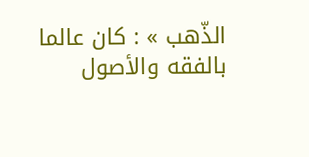الذّهب » : كان عالما بالفقه والأصول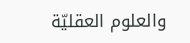والعلوم العقليّة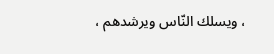، ويسلك النّاس ويرشدهم ،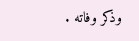وذكر وفاته .